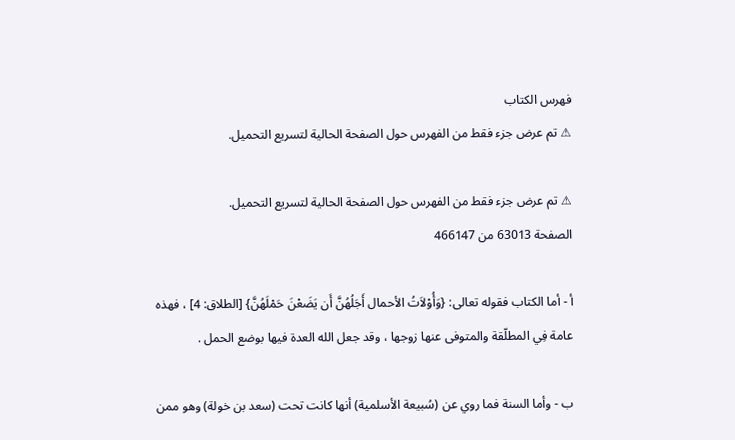فهرس الكتاب
⚠ تم عرض جزء فقط من الفهرس حول الصفحة الحالية لتسريع التحميل.

⚠ تم عرض جزء فقط من الفهرس حول الصفحة الحالية لتسريع التحميل.
الصفحة 63013 من 466147

أ - أما الكتاب فقوله تعالى: {وَأُوْلاَتُ الأحمال أَجَلُهُنَّ أَن يَضَعْنَ حَمْلَهُنَّ} [الطلاق: 4] ، فهذه عامة فِي المطلّقة والمتوفى عنها زوجها ، وقد جعل الله العدة فيها بوضع الحمل .

ب - وأما السنة فما روي عن (سُبيعة الأسلمية) أنها كانت تحت (سعد بن خولة) وهو ممن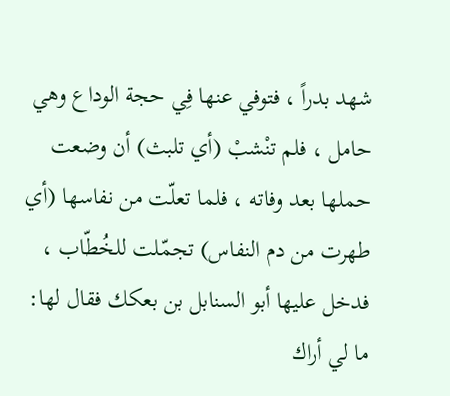شهد بدراً ، فتوفي عنها فِي حجة الوداع وهي حامل ، فلم تنْشبْ (أي تلبث) أن وضعت حملها بعد وفاته ، فلما تعلّت من نفاسها (أي طهرت من دم النفاس) تجمّلت للخُطّاب ، فدخل عليها أبو السنابل بن بعكك فقال لها: ما لي أراك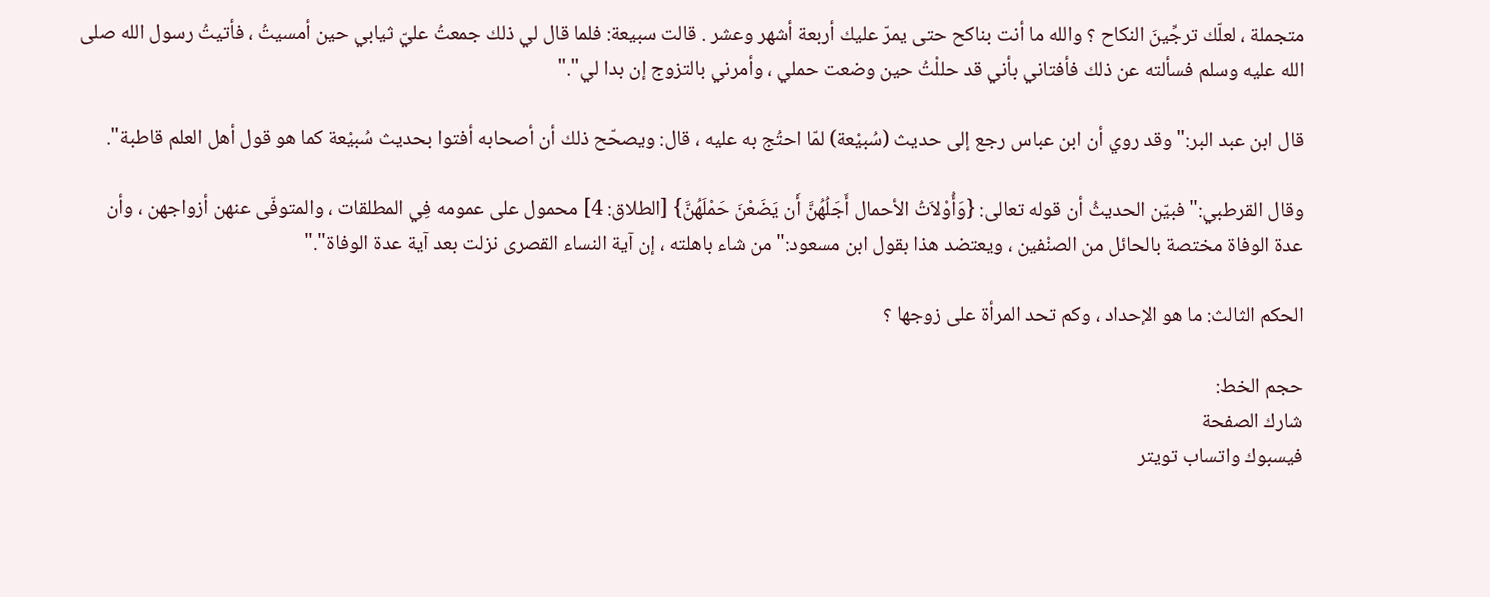متجملة ، لعلّك ترجِّينَ النكاح ؟ والله ما أنت بناكح حتى يمرّ عليك أربعة أشهر وعشر . قالت سبيعة: فلما قال لي ذلك جمعتُ عليّ ثيابي حين أمسيتُ ، فأتيتُ رسول الله صلى الله عليه وسلم فسألته عن ذلك فأفتاني بأني قد حللْتُ حين وضعت حملي ، وأمرني بالتزوج إن بدا لي"."

قال ابن عبد البر:"وقد روي أن ابن عباس رجع إلى حديث (سُبيْعة) لمّا احتُج به عليه ، قال: ويصحّح ذلك أن أصحابه أفتوا بحديث سُبيْعة كما هو قول أهل العلم قاطبة".

وقال القرطبي:"فبيّن الحديثُ أن قوله تعالى: {وَأُوْلاَتُ الأحمال أَجَلُهُنَّ أَن يَضَعْنَ حَمْلَهُنَّ} [الطلاق: 4] محمول على عمومه فِي المطلقات ، والمتوفّى عنهن أزواجهن ، وأن عدة الوفاة مختصة بالحائل من الصنْفين ، ويعتضد هذا بقول ابن مسعود:"من شاء باهلته ، إن آية النساء القصرى نزلت بعد آية عدة الوفاة"."

الحكم الثالث: ما هو الإحداد ، وكم تحد المرأة على زوجها ؟

حجم الخط:
شارك الصفحة
فيسبوك واتساب تويتر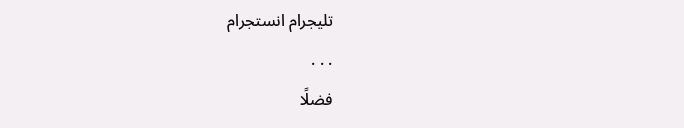تليجرام انستجرام
. . .
فضلًا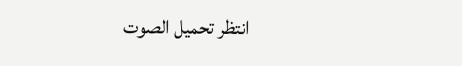انتظر تحميل الصوت